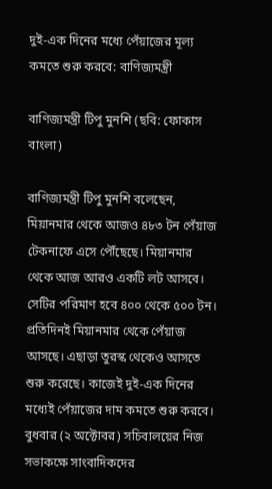দুই-এক দিনের মধ্যে পেঁয়াজের মূল্য কমতে শুরু করবে: বাণিজ্যমন্ত্রী

বাণিজ্যমন্ত্রী টিপু মুনশি (ছবি: ফোকাস বাংলা)

বাণিজ্যমন্ত্রী টিপু মুনশি বলেছেন, মিয়ানমার থেকে আজও ৪৮৩ টন পেঁয়াজ টেকনাফে এসে পৌঁছেছে। মিয়ানমার থেকে আজ আরও একটি লট আসবে। সেটির পরিমাণ হবে ৪০০ থেকে ৫০০ টন। প্রতিদিনই মিয়ানমার থেকে পেঁয়াজ আসছে। এছাড়া তুরস্ক থেকেও আসতে শুরু করেছে। কাজেই দুই-এক দিনের মধ্যেই পেঁয়াজের দাম কমতে শুরু করবে।
বুধবার (২ অক্টোবর) সচিবালয়ের নিজ সভাকক্ষে সাংবাদিকদের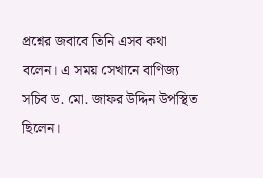প্রশ্নের জবাবে তিনি এসব কথা বলেন। এ সময় সেখানে বাণিজ্য সচিব ড. মো. জাফর উদ্দিন উপস্থিত ছিলেন।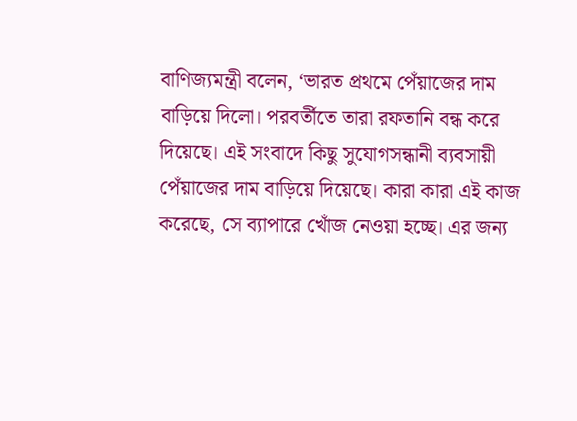বাণিজ্যমন্ত্রী বলেন, ‘ভারত প্রথমে পেঁয়াজের দাম বাড়িয়ে দিলো। পরবর্তীতে তারা রফতানি বন্ধ করে দিয়েছে। এই সংবাদে কিছু সুযোগসন্ধানী ব্যবসায়ী পেঁয়াজের দাম বাড়িয়ে দিয়েছে। কারা কারা এই কাজ করেছে, সে ব্যাপারে খোঁজ নেওয়া হচ্ছে। এর জন্য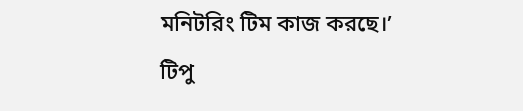মনিটরিং টিম কাজ করছে।’
টিপু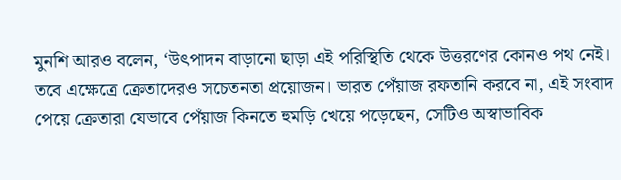মুনশি আরও বলেন, ‘উৎপাদন বাড়ানো ছাড়া এই পরিস্থিতি থেকে উত্তরণের কোনও পথ নেই। তবে এক্ষেত্রে ক্রেতাদেরও সচেতনতা প্রয়োজন। ভারত পেঁয়াজ রফতানি করবে না, এই সংবাদ পেয়ে ক্রেতারা যেভাবে পেঁয়াজ কিনতে হুমড়ি খেয়ে পড়েছেন, সেটিও অস্বাভাবিক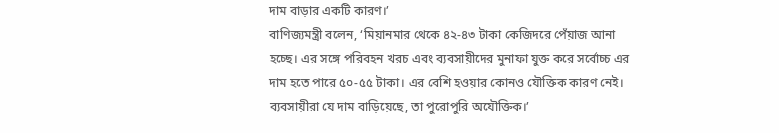দাম বাড়ার একটি কারণ।’
বাণিজ্যমন্ত্রী বলেন, ‘মিয়ানমার থেকে ৪২-৪৩ টাকা কেজিদরে পেঁয়াজ আনা হচ্ছে। এর সঙ্গে পরিবহন খরচ এবং ব্যবসায়ীদের মুনাফা যুক্ত করে সর্বোচ্চ এর দাম হতে পারে ৫০-৫৫ টাকা। এর বেশি হওয়ার কোনও যৌক্তিক কারণ নেই। ব্যবসায়ীরা যে দাম বাড়িয়েছে, তা পুরোপুরি অযৌক্তিক।’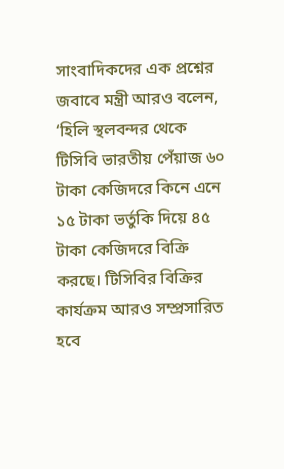সাংবাদিকদের এক প্রশ্নের জবাবে মন্ত্রী আরও বলেন, ‘হিলি স্থলবন্দর থেকে টিসিবি ভারতীয় পেঁয়াজ ৬০ টাকা কেজিদরে কিনে এনে ১৫ টাকা ভর্তুকি দিয়ে ৪৫ টাকা কেজিদরে বিক্রি করছে। টিসিবির বিক্রির কার্যক্রম আরও সম্প্রসারিত হবে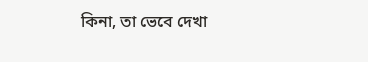কিনা, তা ভেবে দেখা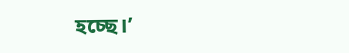হচ্ছে।’